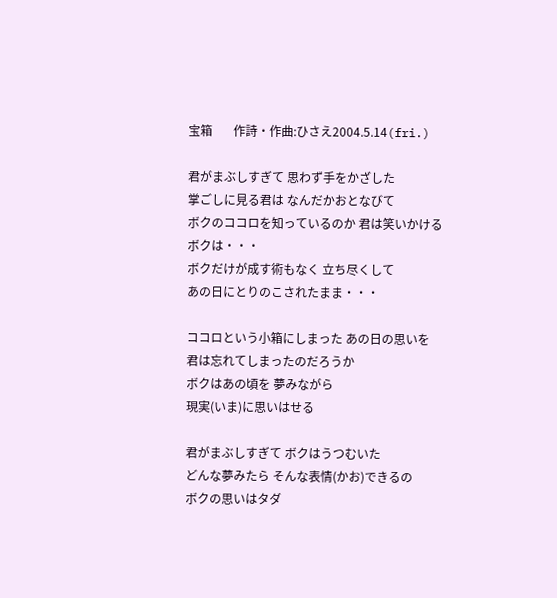宝箱       作詩・作曲:ひさえ2004.5.14(fri.)

君がまぶしすぎて 思わず手をかざした
掌ごしに見る君は なんだかおとなびて
ボクのココロを知っているのか 君は笑いかける
ボクは・・・
ボクだけが成す術もなく 立ち尽くして
あの日にとりのこされたまま・・・

ココロという小箱にしまった あの日の思いを
君は忘れてしまったのだろうか
ボクはあの頃を 夢みながら
現実(いま)に思いはせる

君がまぶしすぎて ボクはうつむいた
どんな夢みたら そんな表情(かお)できるの
ボクの思いはタダ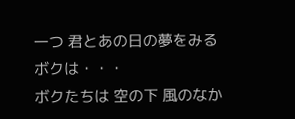一つ 君とあの日の夢をみる
ボクは・・・
ボクたちは 空の下 風のなか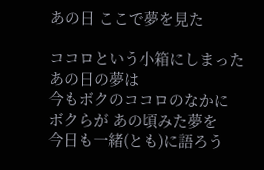あの日 ここで夢を見た

ココロという小箱にしまった あの日の夢は
今もボクのココロのなかに
ボクらが あの頃みた夢を
今日も一緒(とも)に語ろう